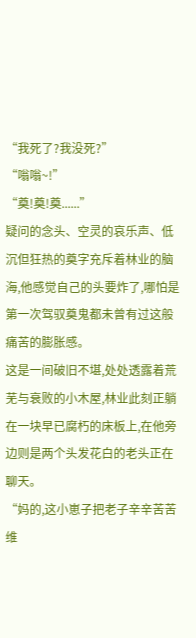“我死了?我没死?”
“嗡嗡~!”
“奠!奠!奠......”
疑问的念头、空灵的哀乐声、低沉但狂热的奠字充斥着林业的脑海,他感觉自己的头要炸了,哪怕是第一次驾驭奠鬼都未曾有过这般痛苦的膨胀感。
这是一间破旧不堪,处处透露着荒芜与衰败的小木屋,林业此刻正躺在一块早已腐朽的床板上,在他旁边则是两个头发花白的老头正在聊天。
“妈的,这小崽子把老子辛辛苦苦维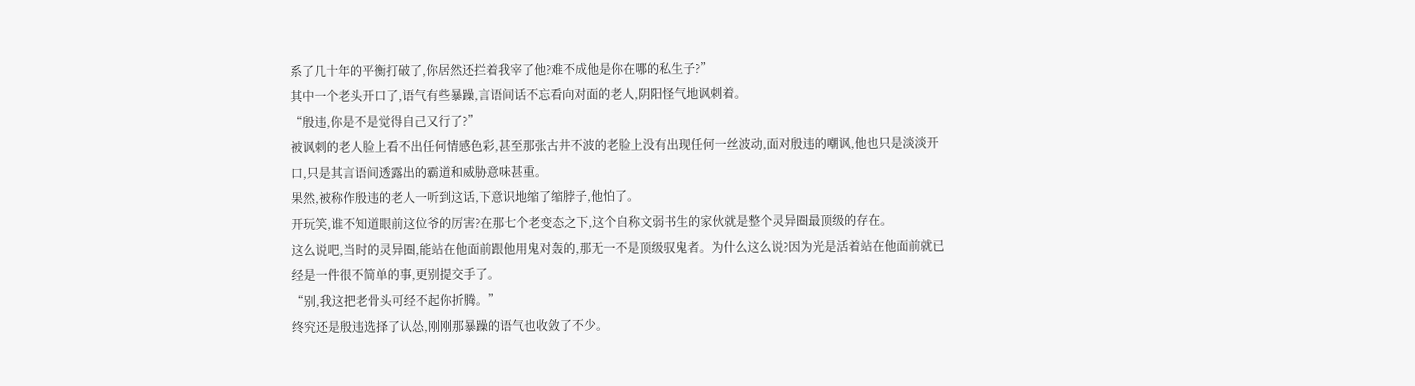系了几十年的平衡打破了,你居然还拦着我宰了他?难不成他是你在哪的私生子?”
其中一个老头开口了,语气有些暴躁,言语间话不忘看向对面的老人,阴阳怪气地讽刺着。
“殷违,你是不是觉得自己又行了?”
被讽刺的老人脸上看不出任何情感色彩,甚至那张古井不波的老脸上没有出现任何一丝波动,面对殷违的嘲讽,他也只是淡淡开口,只是其言语间透露出的霸道和威胁意味甚重。
果然,被称作殷违的老人一听到这话,下意识地缩了缩脖子,他怕了。
开玩笑,谁不知道眼前这位爷的厉害?在那七个老变态之下,这个自称文弱书生的家伙就是整个灵异圈最顶级的存在。
这么说吧,当时的灵异圈,能站在他面前跟他用鬼对轰的,那无一不是顶级驭鬼者。为什么这么说?因为光是活着站在他面前就已经是一件很不简单的事,更别提交手了。
“别,我这把老骨头可经不起你折腾。”
终究还是殷违选择了认怂,刚刚那暴躁的语气也收敛了不少。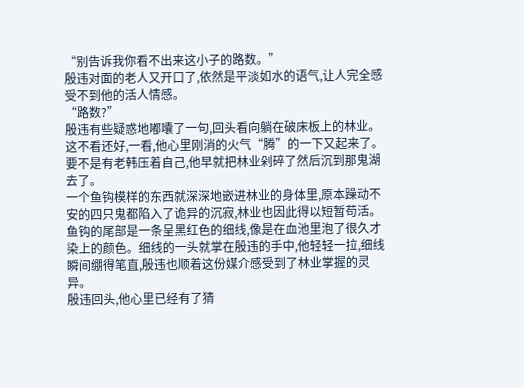“别告诉我你看不出来这小子的路数。”
殷违对面的老人又开口了,依然是平淡如水的语气,让人完全感受不到他的活人情感。
“路数?”
殷违有些疑惑地嘟囔了一句,回头看向躺在破床板上的林业。这不看还好,一看,他心里刚消的火气“腾”的一下又起来了。要不是有老韩压着自己,他早就把林业剁碎了然后沉到那鬼湖去了。
一个鱼钩模样的东西就深深地嵌进林业的身体里,原本躁动不安的四只鬼都陷入了诡异的沉寂,林业也因此得以短暂苟活。
鱼钩的尾部是一条呈黑红色的细线,像是在血池里泡了很久才染上的颜色。细线的一头就掌在殷违的手中,他轻轻一拉,细线瞬间绷得笔直,殷违也顺着这份媒介感受到了林业掌握的灵异。
殷违回头,他心里已经有了猜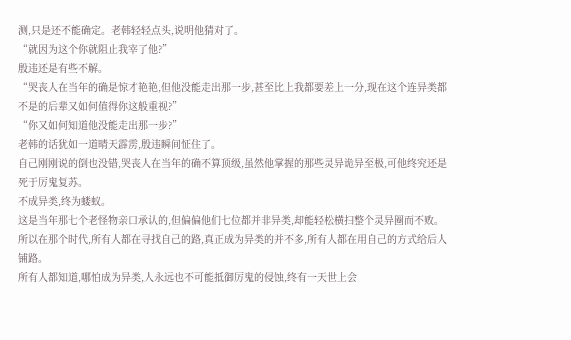测,只是还不能确定。老韩轻轻点头,说明他猜对了。
“就因为这个你就阻止我宰了他?”
殷违还是有些不解。
“哭丧人在当年的确是惊才艳艳,但他没能走出那一步,甚至比上我都要差上一分,现在这个连异类都不是的后辈又如何值得你这般重视?”
“你又如何知道他没能走出那一步?”
老韩的话犹如一道晴天霹雳,殷违瞬间怔住了。
自己刚刚说的倒也没错,哭丧人在当年的确不算顶级,虽然他掌握的那些灵异诡异至极,可他终究还是死于厉鬼复苏。
不成异类,终为蝼蚁。
这是当年那七个老怪物亲口承认的,但偏偏他们七位都并非异类,却能轻松横扫整个灵异圈而不败。所以在那个时代,所有人都在寻找自己的路,真正成为异类的并不多,所有人都在用自己的方式给后人铺路。
所有人都知道,哪怕成为异类,人永远也不可能抵御厉鬼的侵蚀,终有一天世上会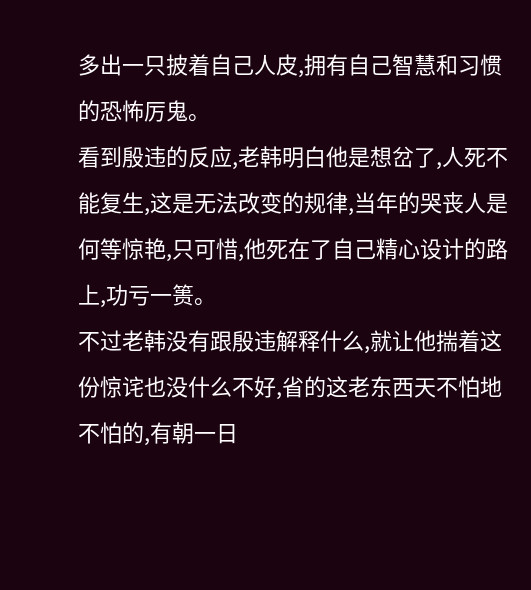多出一只披着自己人皮,拥有自己智慧和习惯的恐怖厉鬼。
看到殷违的反应,老韩明白他是想岔了,人死不能复生,这是无法改变的规律,当年的哭丧人是何等惊艳,只可惜,他死在了自己精心设计的路上,功亏一篑。
不过老韩没有跟殷违解释什么,就让他揣着这份惊诧也没什么不好,省的这老东西天不怕地不怕的,有朝一日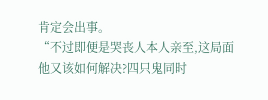肯定会出事。
“不过即便是哭丧人本人亲至,这局面他又该如何解决?四只鬼同时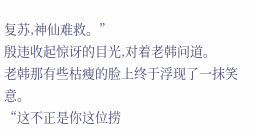复苏,神仙难救。”
殷违收起惊讶的目光,对着老韩问道。
老韩那有些枯瘦的脸上终于浮现了一抹笑意。
“这不正是你这位捞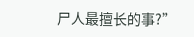尸人最擅长的事?”